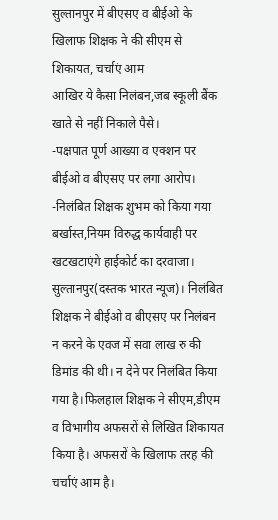सुल्तानपुर में बीएसए व बीईओ के खिलाफ शिक्षक ने की सीएम से शिकायत, चर्चाएं आम
आखिर ये कैसा निलंबन,जब स्कूली बैंक खाते से नहीं निकाले पैसे।
-पक्षपात पूर्ण आख्या व एक्शन पर बीईओ व बीएसए पर लगा आरोप।
-निलंबित शिक्षक शुभम को किया गया बर्खास्त,नियम विरुद्ध कार्यवाही पर खटखटाएंगे हाईकोर्ट का दरवाजा।
सुल्तानपुर(दस्तक भारत न्यूज)। निलंबित शिक्षक ने बीईओ व बीएसए पर निलंबन न करने के एवज में सवा लाख रु की डिमांड की थी। न देने पर निलंबित किया गया है।फिलहाल शिक्षक ने सीएम,डीएम व विभागीय अफसरों से लिखित शिकायत किया है। अफसरों के खिलाफ तरह की चर्चाएं आम है।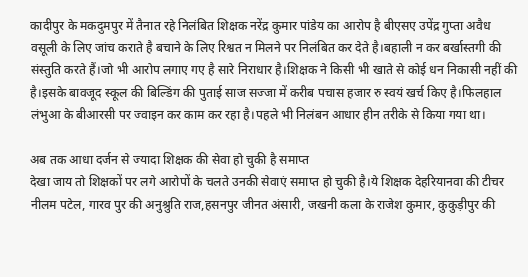कादीपुर के मकदुमपुर में तैनात रहे निलंबित शिक्षक नरेंद्र कुमार पांडेय का आरोप है बीएसए उपेंद्र गुप्ता अवैध वसूली के लिए जांच कराते है बचाने के लिए रिश्वत न मिलने पर निलंबित कर देते है।बहाली न कर बर्खास्तगी की संस्तुति करते हैं।जो भी आरोप लगाए गए है सारे निराधार है।शिक्षक ने किसी भी खाते से कोई धन निकासी नहीं की है।इसके बावजूद स्कूल की बिल्डिंग की पुताई साज सज्जा में करीब पचास हजार रु स्वयं खर्च किए है।फिलहाल लंभुआ के बीआरसी पर ज्वाइन कर काम कर रहा है।पहले भी निलंबन आधार हीन तरीके से किया गया था।

अब तक आधा दर्जन से ज्यादा शिक्षक की सेवा हो चुकी है समाप्त
देखा जाय तो शिक्षकों पर लगे आरोपों के चलते उनकी सेवाएं समाप्त हो चुकी है।ये शिक्षक देहरियानवा की टीचर नीलम पटेल, गारव पुर की अनुश्रुति राज,हसनपुर जीनत अंसारी, जखनी कला के राजेश कुमार, कुकुड़ीपुर की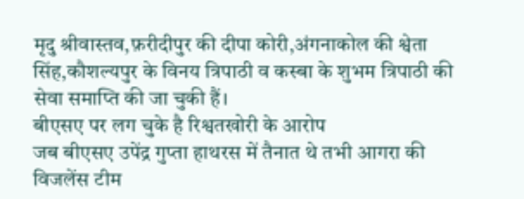मृदु श्रीवास्तव,फ़रीदीपुर की दीपा कोरी,अंगनाकोल की श्वेता सिंह,कौशल्यपुर के विनय त्रिपाठी व कस्बा के शुभम त्रिपाठी की सेवा समाप्ति की जा चुकी हैं।
बीएसए पर लग चुके है रिश्वतखोरी के आरोप
जब बीएसए उपेंद्र गुप्ता हाथरस में तैनात थे तभी आगरा की विजलेंस टीम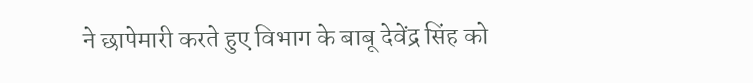ने छापेमारी करते हुए विभाग के बाबू देवेंद्र सिंह को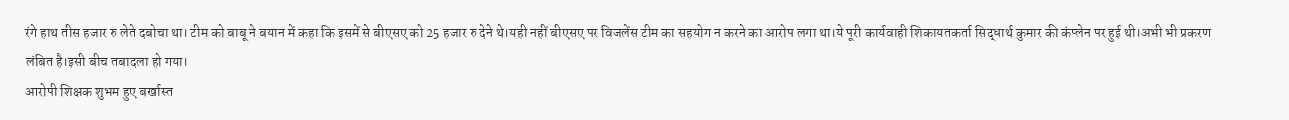रंगे हाथ तीस हजार रु लेते दबोचा था। टीम को बाबू ने बयान में कहा कि इसमें से बीएसए को 25 हजार रु देने थे।यही नहीं बीएसए पर विजलेंस टीम का सहयोग न करने का आरोप लगा था।ये पूरी कार्यवाही शिकायतकर्ता सिद्धार्थ कुमार की कंप्लेन पर हुई थी।अभी भी प्रकरण लंबित है।इसी बीच तबादला हो गया।
आरोपी शिक्षक शुभम हुए बर्खास्त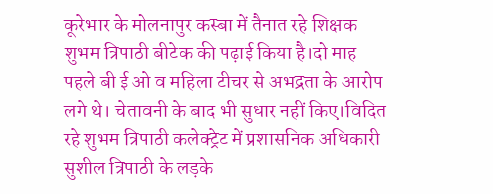कूरेभार के मोलनापुर कस्बा में तैनात रहे शिक्षक शुभम त्रिपाठी बीटेक की पढ़ाई किया है।दो माह पहले बी ई ओ व महिला टीचर से अभद्रता के आरोप लगे थे। चेतावनी के बाद भी सुधार नहीं किए।विदित रहे शुभम त्रिपाठी कलेक्ट्रेट में प्रशासनिक अधिकारी सुशील त्रिपाठी के लड़के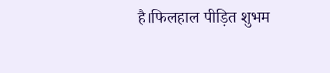है।फिलहाल पीड़ित शुभम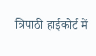त्रिपाठी हाईकोर्ट में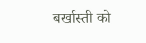बर्खास्ती को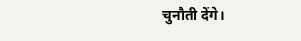चुनौती देंगे।